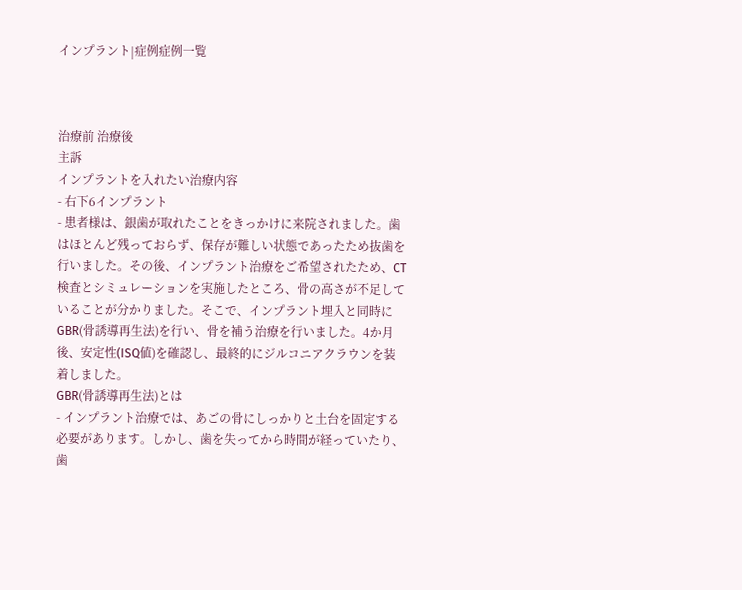インプラント|症例症例一覧



治療前 治療後
主訴
インプラントを入れたい治療内容
- 右下6インプラント
- 患者様は、銀歯が取れたことをきっかけに来院されました。歯はほとんど残っておらず、保存が難しい状態であったため抜歯を行いました。その後、インプラント治療をご希望されたため、CT検査とシミュレーションを実施したところ、骨の高さが不足していることが分かりました。そこで、インプラント埋入と同時にGBR(骨誘導再生法)を行い、骨を補う治療を行いました。4か月後、安定性(ISQ値)を確認し、最終的にジルコニアクラウンを装着しました。
GBR(骨誘導再生法)とは
- インプラント治療では、あごの骨にしっかりと土台を固定する必要があります。しかし、歯を失ってから時間が経っていたり、歯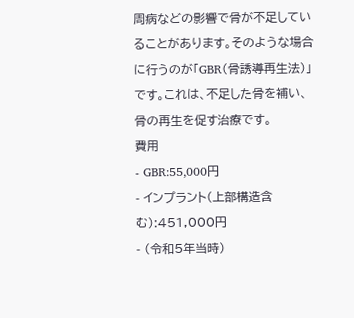周病などの影響で骨が不足していることがあります。そのような場合に行うのが「GBR(骨誘導再生法)」です。これは、不足した骨を補い、骨の再生を促す治療です。
費用
- GBR:55,000円
- インプラント(上部構造含む):451,000円
- (令和5年当時)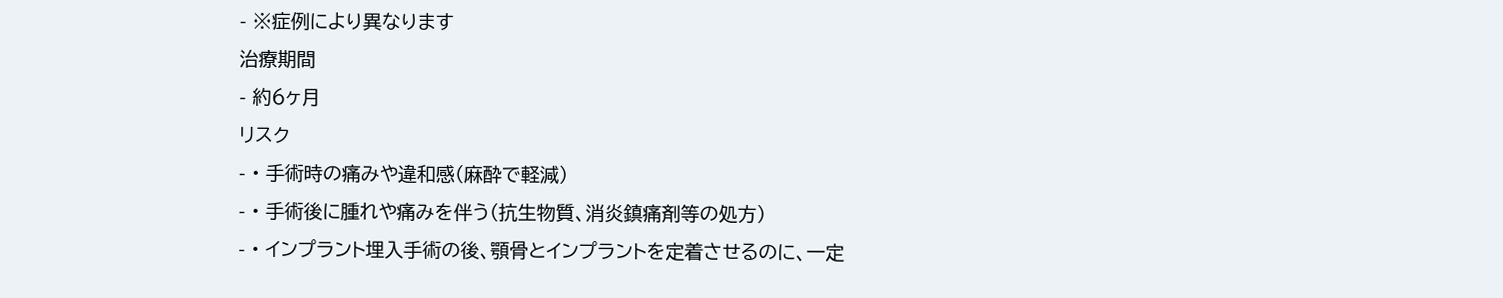- ※症例により異なります
治療期間
- 約6ヶ月
リスク
- • 手術時の痛みや違和感(麻酔で軽減)
- • 手術後に腫れや痛みを伴う(抗生物質、消炎鎮痛剤等の処方)
- • インプラント埋入手術の後、顎骨とインプラントを定着させるのに、一定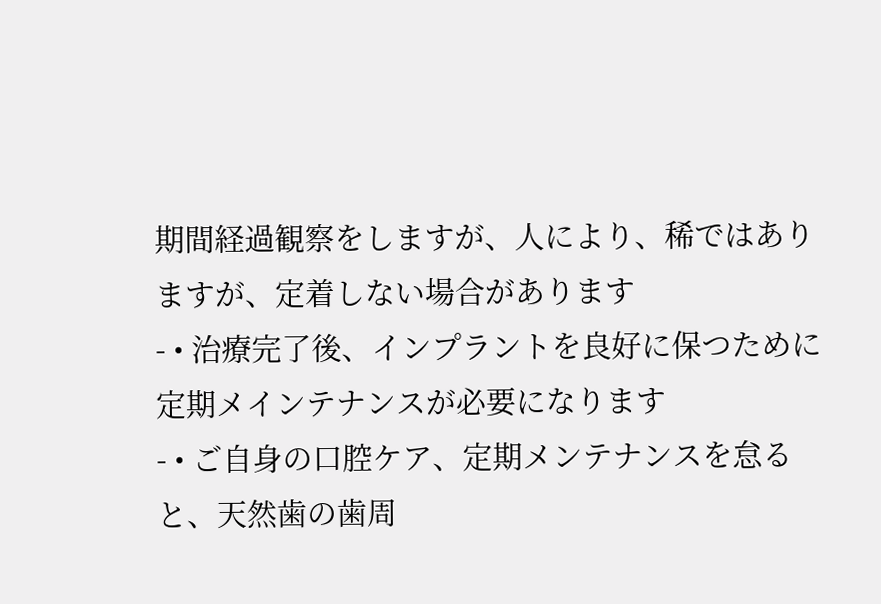期間経過観察をしますが、人により、稀ではありますが、定着しない場合があります
- • 治療完了後、インプラントを良好に保つために定期メインテナンスが必要になります
- • ご自身の口腔ケア、定期メンテナンスを怠ると、天然歯の歯周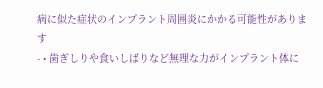病に似た症状のインプラント周囲炎にかかる可能性があります
- • 歯ぎしりや食いしばりなど無理な力がインプラント体に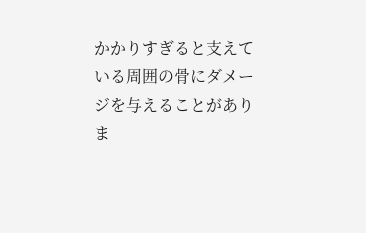かかりすぎると支えている周囲の骨にダメージを与えることがありま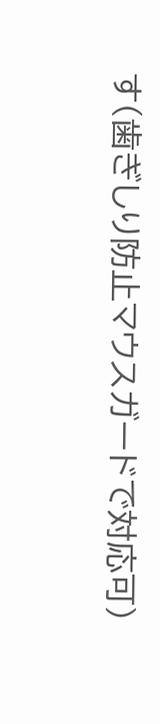す(歯ぎしり防止マウスガードで対応可)